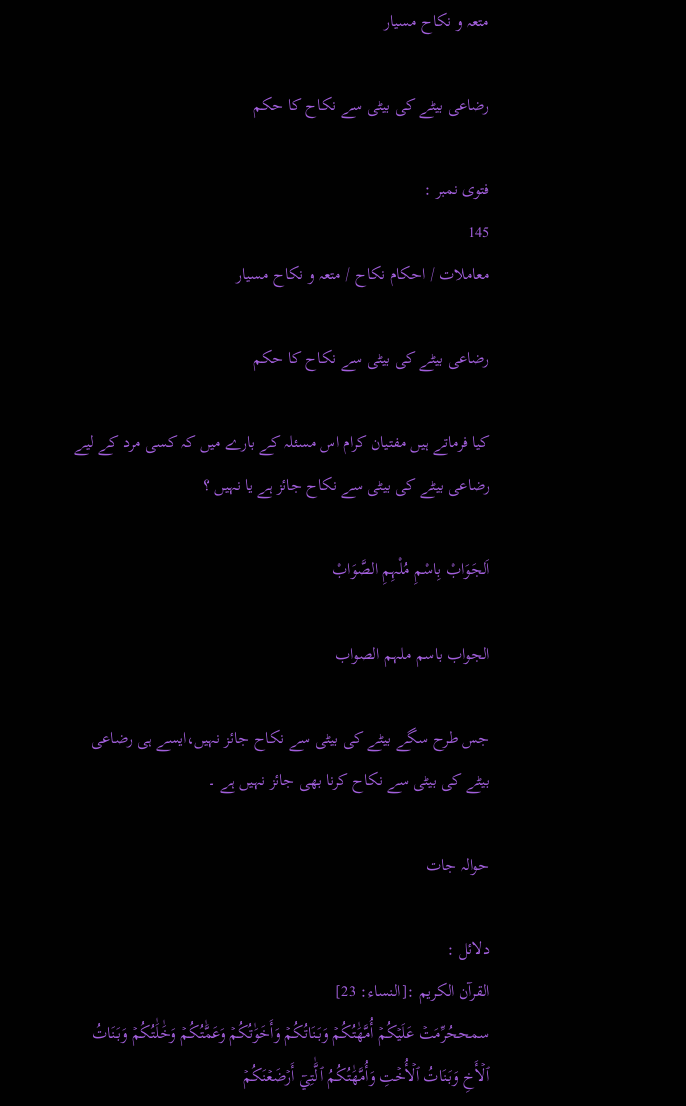متعہ و نکاح مسیار

رضاعی بیٹے کی بیٹی سے نکاح کا حکم

فتوی نمبر :
145
معاملات / احکام نکاح / متعہ و نکاح مسیار

رضاعی بیٹے کی بیٹی سے نکاح کا حکم

کیا فرماتے ہیں مفتیان کرام اس مسئلہ کے بارے میں کہ کسی مرد کے لیے رضاعی بیٹے کی بیٹی سے نکاح جائز ہے یا نہیں ؟

اَلجَوَابْ بِاسْمِ مُلْہِمِ الصَّوَابْ

الجواب باسم ملہم الصواب

جس طرح سگے بیٹے کی بیٹی سے نکاح جائز نہیں،ایسے ہی رضاعی بیٹے کی بیٹی سے نکاح کرنا بھی جائز نہیں ہے ۔

حوالہ جات

دلائل :
القرآن الکریم :[النساء: 23]
سمححُرِّمَتۡ عَلَيۡكُمۡ أُمَّهَٰتُكُمۡ وَبَنَاتُكُمۡ وَأَخَوَٰتُكُمۡ وَعَمَّٰتُكُمۡ وَخَٰلَٰتُكُمۡ وَبَنَاتُ ٱلۡأَخِ وَبَنَاتُ ٱلۡأُخۡتِ وَأُمَّهَٰتُكُمُ ٱلَّٰتِيٓ أَرۡضَعۡنَكُمۡ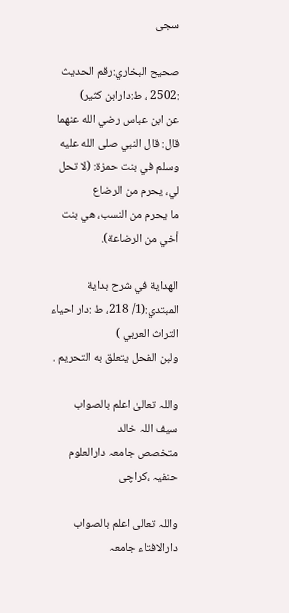سجى

صحيح البخاري:رقم الحديث :2502 ، ط:دارابن كثير)
عن ابن عباس رضي الله عنهما قال: قال النبي صلى الله عليه وسلم في بنت حمزة: (لا تحل لي، ‌يحرم ‌من الرضاع ما ‌يحرم ‌من النسب، هي بنت أخي من الرضاعة).

الهداية في شرح بداية المبتدي:(1/ 218، ط :دار احياء التراث العربي )
ولبن الفحل يتعلق به التحريم .

واللہ تعالیٰ اعلم بالصواب
سیف اللہ خالد
متخصص جامعہ دارالعلوم حنفیہ ،کراچی

واللہ تعالی اعلم بالصواب
دارالافتاء جامعہ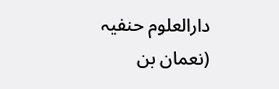دارالعلوم حنفیہ (نعمان بن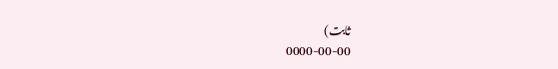ثابت)
0000-00-00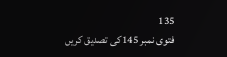135
فتوی نمبر 145کی تصدیق کریں